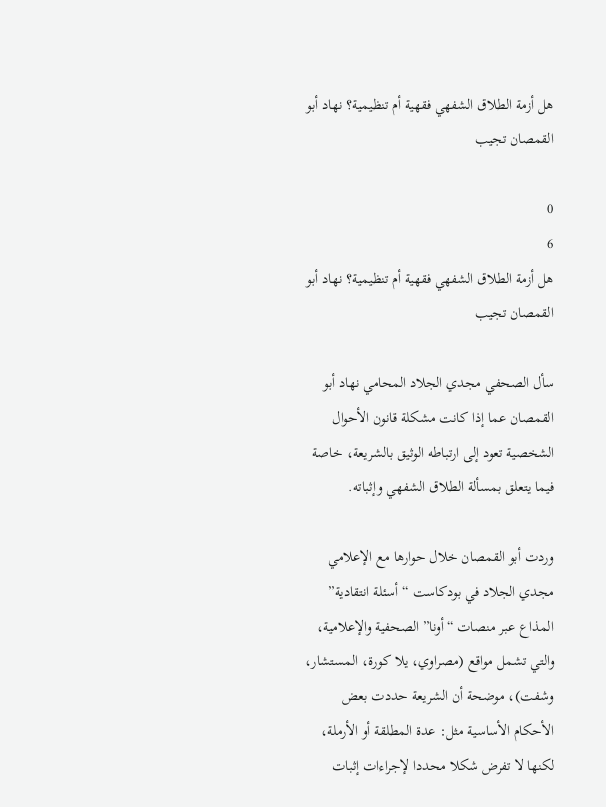هل أزمة الطلاق الشفهي فقهية أم تنظيمية؟ نهاد أبو القمصان تجيب

0
6
هل أزمة الطلاق الشفهي فقهية أم تنظيمية؟ نهاد أبو القمصان تجيب

سأل الصحفي مجدي الجلاد المحامي نهاد أبو القمصان عما إذا كانت مشكلة قانون الأحوال الشخصية تعود إلى ارتباطه الوثيق بالشريعة، خاصة فيما يتعلق بمسألة الطلاق الشفهي وإثباته.

وردت أبو القمصان خلال حوارها مع الإعلامي مجدي الجلاد في بودكاست “أسئلة انتقادية” المذاع عبر منصات “أونا” الصحفية والإعلامية، والتي تشمل مواقع (مصراوي، يلا كورة، المستشار، وشفت)، موضحة أن الشريعة حددت بعض الأحكام الأساسية مثل: عدة المطلقة أو الأرملة، لكنها لا تفرض شكلا محددا لإجراءات إثبات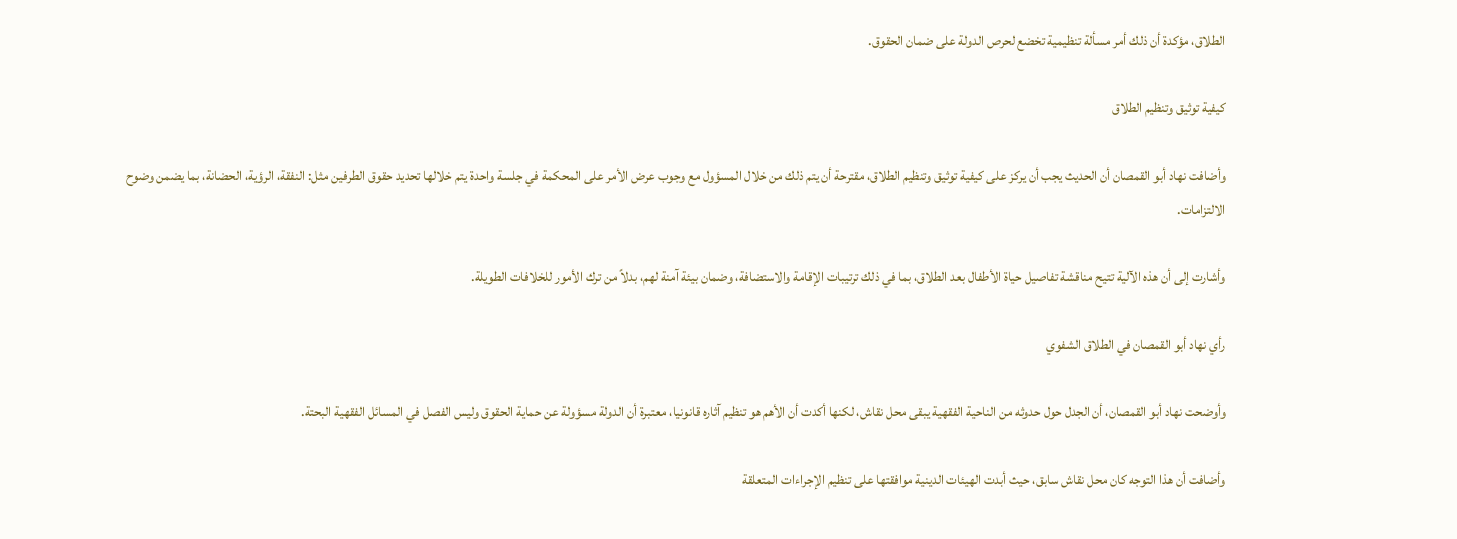الطلاق، مؤكدة أن ذلك أمر مسألة تنظيمية تخضع لحرص الدولة على ضمان الحقوق.

كيفية توثيق وتنظيم الطلاق

وأضافت نهاد أبو القمصان أن الحديث يجب أن يركز على كيفية توثيق وتنظيم الطلاق، مقترحة أن يتم ذلك من خلال المسؤول مع وجوب عرض الأمر على المحكمة في جلسة واحدة يتم خلالها تحديد حقوق الطرفين مثل: النفقة، الرؤية، الحضانة، بما يضمن وضوح الالتزامات.

وأشارت إلى أن هذه الآلية تتيح مناقشة تفاصيل حياة الأطفال بعد الطلاق، بما في ذلك ترتيبات الإقامة والاستضافة، وضمان بيئة آمنة لهم، بدلاً من ترك الأمور للخلافات الطويلة.

رأي نهاد أبو القمصان في الطلاق الشفوي

وأوضحت نهاد أبو القمصان، أن الجدل حول حدوثه من الناحية الفقهية يبقى محل نقاش، لكنها أكدت أن الأهم هو تنظيم آثاره قانونيا، معتبرة أن الدولة مسؤولة عن حماية الحقوق وليس الفصل في المسائل الفقهية البحتة.

وأضافت أن هذا التوجه كان محل نقاش سابق، حيث أبدت الهيئات الدينية موافقتها على تنظيم الإجراءات المتعلقة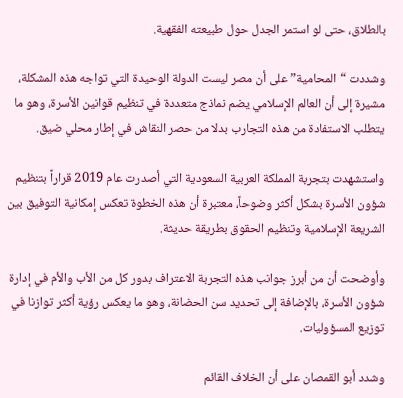بالطلاق، حتى لو استمر الجدل حول طبيعته الفقهية.

وشددت “المحامية” على أن مصر ليست الدولة الوحيدة التي تواجه هذه المشكلة، مشيرة إلى أن العالم الإسلامي يضم نماذج متعددة في تنظيم قوانين الأسرة، وهو ما يتطلب الاستفادة من هذه التجارب بدلا من حصر النقاش في إطار محلي ضيق.

واستشهدت بتجربة المملكة العربية السعودية التي أصدرت عام 2019 قراراً بتنظيم شؤون الأسرة بشكل أكثر وضوحاً، معتبرة أن هذه الخطوة تعكس إمكانية التوفيق بين الشريعة الإسلامية وتنظيم الحقوق بطريقة حديثة.

وأوضحت أن من أبرز جوانب هذه التجربة الاعتراف بدور كل من الأب والأم في إدارة شؤون الأسرة، بالإضافة إلى تحديد سن الحضانة، وهو ما يعكس رؤية أكثر توازنا في توزيع المسؤوليات.

وشدد أبو القمصان على أن الخلاف القائم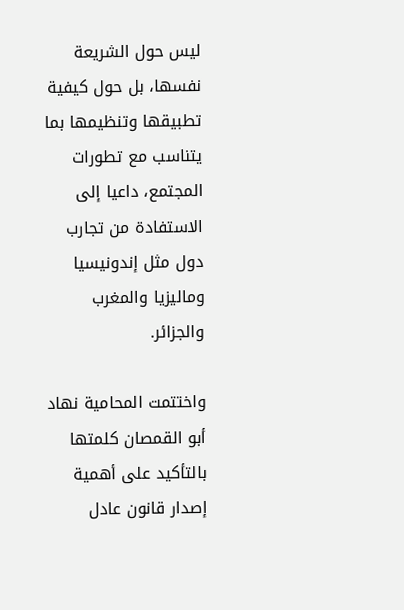ليس حول الشريعة نفسها، بل حول كيفية تطبيقها وتنظيمها بما يتناسب مع تطورات المجتمع، داعيا إلى الاستفادة من تجارب دول مثل إندونيسيا وماليزيا والمغرب والجزائر.

واختتمت المحامية نهاد أبو القمصان كلمتها بالتأكيد على أهمية إصدار قانون عادل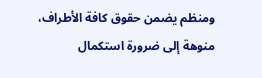ومنظم يضمن حقوق كافة الأطراف، منوهة إلى ضرورة استكمال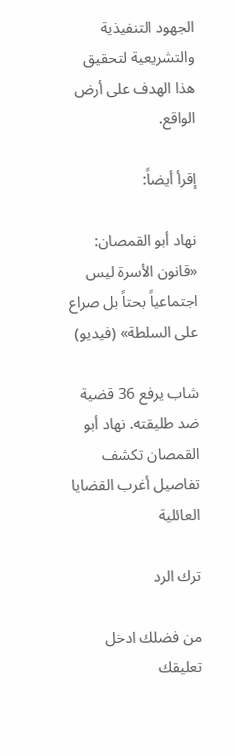الجهود التنفيذية والتشريعية لتحقيق هذا الهدف على أرض الواقع.

إقرأ أيضاً:

نهاد أبو القمصان: «قانون الأسرة ليس اجتماعياً بحتاً بل صراع على السلطة» (فيديو)

شاب يرفع 36 قضية ضد طليقته. نهاد أبو القمصان تكشف تفاصيل أغرب القضايا العائلية

ترك الرد

من فضلك ادخل تعليقك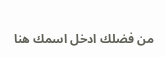من فضلك ادخل اسمك هنا